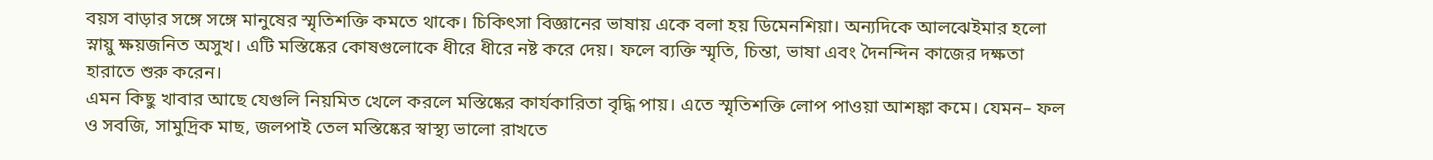বয়স বাড়ার সঙ্গে সঙ্গে মানুষের স্মৃতিশক্তি কমতে থাকে। চিকিৎসা বিজ্ঞানের ভাষায় একে বলা হয় ডিমেনশিয়া। অন্যদিকে আলঝেইমার হলো স্নায়ু ক্ষয়জনিত অসুখ। এটি মস্তিষ্কের কোষগুলোকে ধীরে ধীরে নষ্ট করে দেয়। ফলে ব্যক্তি স্মৃতি, চিন্তা, ভাষা এবং দৈনন্দিন কাজের দক্ষতা হারাতে শুরু করেন।
এমন কিছু খাবার আছে যেগুলি নিয়মিত খেলে করলে মস্তিষ্কের কার্যকারিতা বৃদ্ধি পায়। এতে স্মৃতিশক্তি লোপ পাওয়া আশঙ্কা কমে। যেমন– ফল ও সবজি, সামুদ্রিক মাছ, জলপাই তেল মস্তিষ্কের স্বাস্থ্য ভালো রাখতে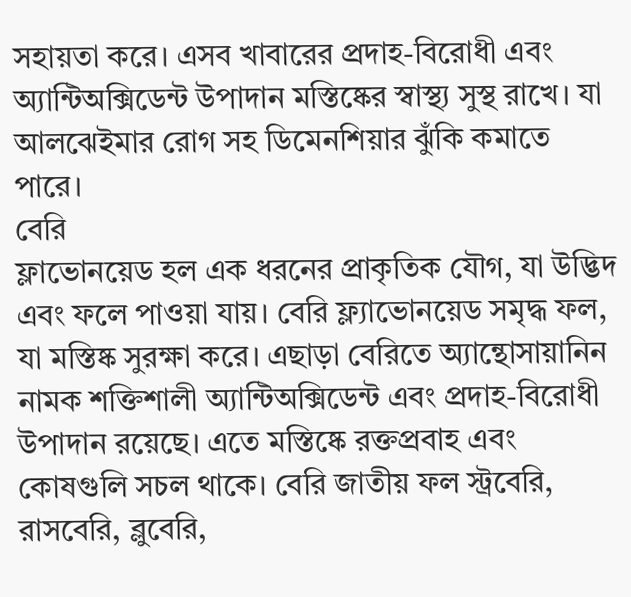সহায়তা করে। এসব খাবারের প্রদাহ-বিরোধী এবং অ্যান্টিঅক্সিডেন্ট উপাদান মস্তিষ্কের স্বাস্থ্য সুস্থ রাখে। যা আলঝেইমার রোগ সহ ডিমেনশিয়ার ঝুঁকি কমাতে পারে।
বেরি
ফ্লাভোনয়েড হল এক ধরনের প্রাকৃতিক যৌগ, যা উদ্ভিদ এবং ফলে পাওয়া যায়। বেরি ফ্ল্যাভোনয়েড সমৃদ্ধ ফল, যা মস্তিষ্ক সুরক্ষা করে। এছাড়া বেরিতে অ্যান্থোসায়ানিন নামক শক্তিশালী অ্যান্টিঅক্সিডেন্ট এবং প্রদাহ-বিরোধী উপাদান রয়েছে। এতে মস্তিষ্কে রক্তপ্রবাহ এবং কোষগুলি সচল থাকে। বেরি জাতীয় ফল স্ট্রবেরি, রাসবেরি, ব্লুবেরি,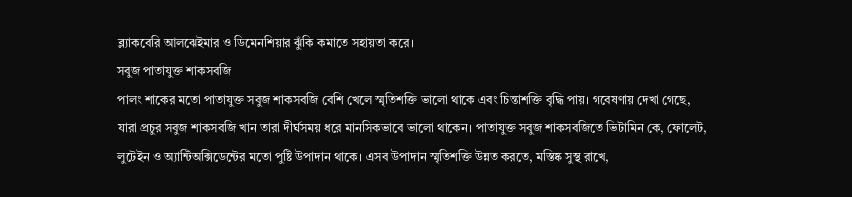ব্ল্যাকবেরি আলঝেইমার ও ডিমেনশিয়ার ঝুঁকি কমাতে সহায়তা করে।
সবুজ পাতাযুক্ত শাকসবজি
পালং শাকের মতো পাতাযুক্ত সবুজ শাকসবজি বেশি খেলে স্মৃতিশক্তি ভালো থাকে এবং চিন্তাশক্তি বৃদ্ধি পায়। গবেষণায় দেখা গেছে, যারা প্রচুর সবুজ শাকসবজি খান তারা দীর্ঘসময় ধরে মানসিকভাবে ভালো থাকেন। পাতাযুক্ত সবুজ শাকসবজিতে ভিটামিন কে, ফোলেট, লুটেইন ও অ্যান্টিঅক্সিডেন্টের মতো পুষ্টি উপাদান থাকে। এসব উপাদান স্মৃতিশক্তি উন্নত করতে, মস্তিষ্ক সুস্থ রাখে,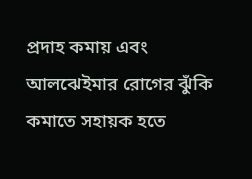প্রদাহ কমায় এবং আলঝেইমার রোগের ঝুঁকি কমাতে সহায়ক হতে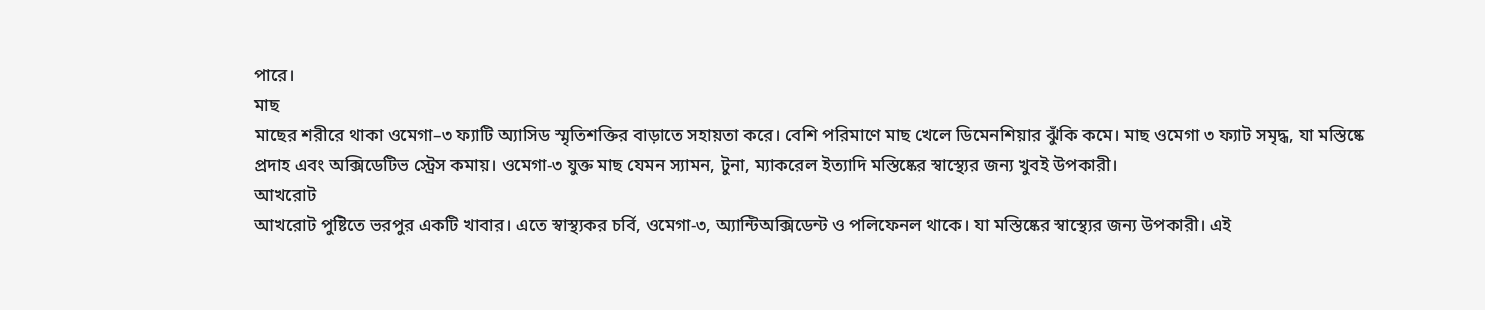পারে।
মাছ
মাছের শরীরে থাকা ওমেগা–৩ ফ্যাটি অ্যাসিড স্মৃতিশক্তির বাড়াতে সহায়তা করে। বেশি পরিমাণে মাছ খেলে ডিমেনশিয়ার ঝুঁকি কমে। মাছ ওমেগা ৩ ফ্যাট সমৃদ্ধ, যা মস্তিষ্কে প্রদাহ এবং অক্সিডেটিভ স্ট্রেস কমায়। ওমেগা-৩ যুক্ত মাছ যেমন স্যামন, টুনা, ম্যাকরেল ইত্যাদি মস্তিষ্কের স্বাস্থ্যের জন্য খুবই উপকারী।
আখরোট
আখরোট পুষ্টিতে ভরপুর একটি খাবার। এতে স্বাস্থ্যকর চর্বি, ওমেগা-৩, অ্যান্টিঅক্সিডেন্ট ও পলিফেনল থাকে। যা মস্তিষ্কের স্বাস্থ্যের জন্য উপকারী। এই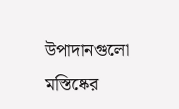উপাদানগুলো মস্তিষ্কের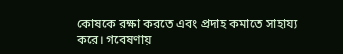কোষকে রক্ষা করতে এবং প্রদাহ কমাতে সাহায্য করে। গবেষণায়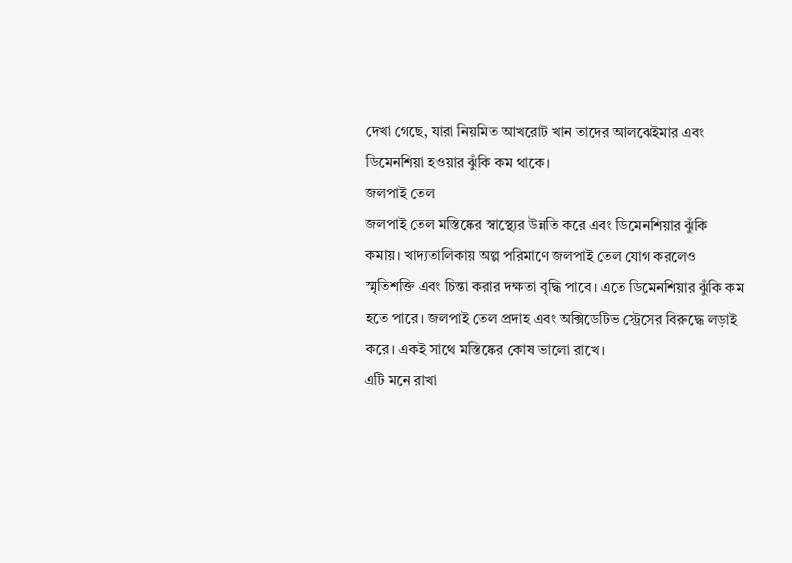দেখা গেছে, যারা নিয়মিত আখরোট খান তাদের আলঝেইমার এবং ডিমেনশিয়া হওয়ার ঝুঁকি কম থাকে।
জলপাই তেল
জলপাই তেল মস্তিষ্কের স্বাস্থ্যের উন্নতি করে এবং ডিমেনশিয়ার ঝুঁকি কমায়। খাদ্যতালিকায় অল্প পরিমাণে জলপাই তেল যোগ করলেও স্মৃতিশক্তি এবং চিন্তা করার দক্ষতা বৃদ্ধি পাবে। এতে ডিমেনশিয়ার ঝুঁকি কম হতে পারে। জলপাই তেল প্রদাহ এবং অক্সিডেটিভ স্ট্রেসের বিরুদ্ধে লড়াই করে। একই সাথে মস্তিষ্কের কোষ ভালো রাখে।
এটি মনে রাখা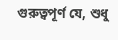গুরুত্বপূর্ণ যে, শুধু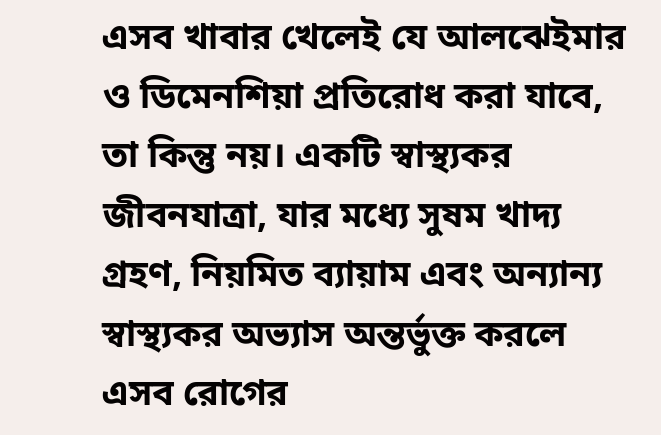এসব খাবার খেলেই যে আলঝেইমার ও ডিমেনশিয়া প্রতিরোধ করা যাবে, তা কিন্তু নয়। একটি স্বাস্থ্যকর জীবনযাত্রা, যার মধ্যে সুষম খাদ্য গ্রহণ, নিয়মিত ব্যায়াম এবং অন্যান্য স্বাস্থ্যকর অভ্যাস অন্তর্ভুক্ত করলে এসব রোগের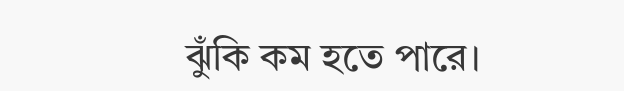ঝুঁকি কম হতে পারে।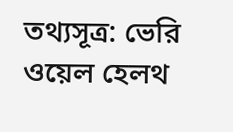তথ্যসূত্র: ভেরি ওয়েল হেলথ